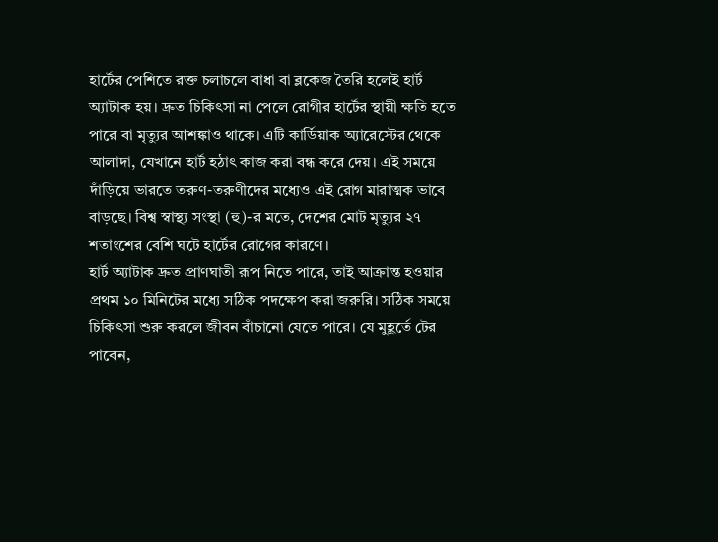হার্টের পেশিতে রক্ত চলাচলে বাধা বা ব্লকেজ তৈরি হলেই হার্ট অ্যাটাক হয়। দ্রুত চিকিৎসা না পেলে রোগীর হার্টের স্থায়ী ক্ষতি হতে পারে বা মৃত্যুর আশঙ্কাও থাকে। এটি কার্ডিয়াক অ্যারেস্টের থেকে আলাদা, যেখানে হার্ট হঠাৎ কাজ করা বন্ধ করে দেয়। এই সময়ে দাঁড়িয়ে ভারতে তরুণ-তরুণীদের মধ্যেও এই রোগ মারাত্মক ভাবে বাড়ছে। বিশ্ব স্বাস্থ্য সংস্থা (হু)-র মতে, দেশের মোট মৃত্যুর ২৭ শতাংশের বেশি ঘটে হার্টের রোগের কারণে।
হার্ট অ্যাটাক দ্রুত প্রাণঘাতী রূপ নিতে পারে, তাই আক্রান্ত হওয়ার প্রথম ১০ মিনিটের মধ্যে সঠিক পদক্ষেপ করা জরুরি। সঠিক সময়ে চিকিৎসা শুরু করলে জীবন বাঁচানো যেতে পারে। যে মুহূর্তে টের পাবেন,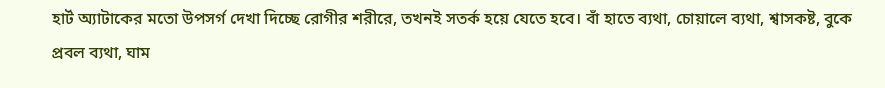হার্ট অ্যাটাকের মতো উপসর্গ দেখা দিচ্ছে রোগীর শরীরে, তখনই সতর্ক হয়ে যেতে হবে। বাঁ হাতে ব্যথা, চোয়ালে ব্যথা, শ্বাসকষ্ট, বুকে প্রবল ব্যথা, ঘাম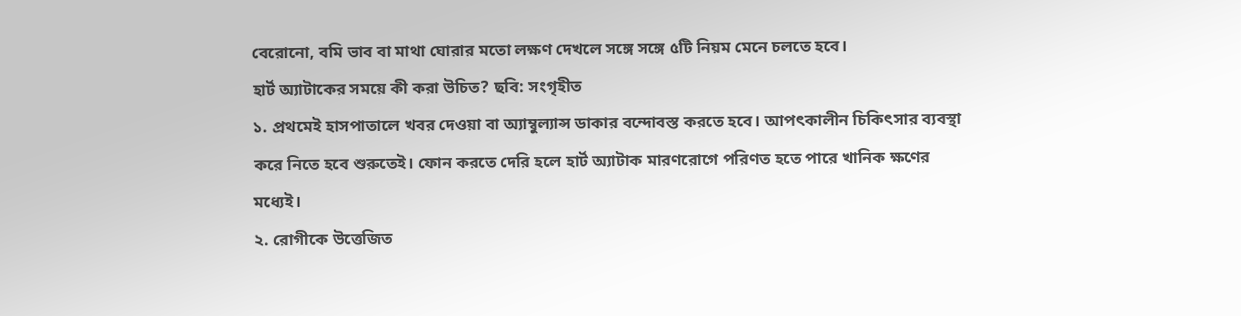বেরোনো, বমি ভাব বা মাথা ঘোরার মতো লক্ষণ দেখলে সঙ্গে সঙ্গে ৫টি নিয়ম মেনে চলতে হবে।
হার্ট অ্যাটাকের সময়ে কী করা উচিত? ছবি: সংগৃহীত
১. প্রথমেই হাসপাতালে খবর দেওয়া বা অ্যাম্বুল্যান্স ডাকার বন্দোবস্ত করতে হবে। আপৎকালীন চিকিৎসার ব্যবস্থা করে নিতে হবে শুরুতেই। ফোন করতে দেরি হলে হার্ট অ্যাটাক মারণরোগে পরিণত হতে পারে খানিক ক্ষণের মধ্যেই।
২. রোগীকে উত্তেজিত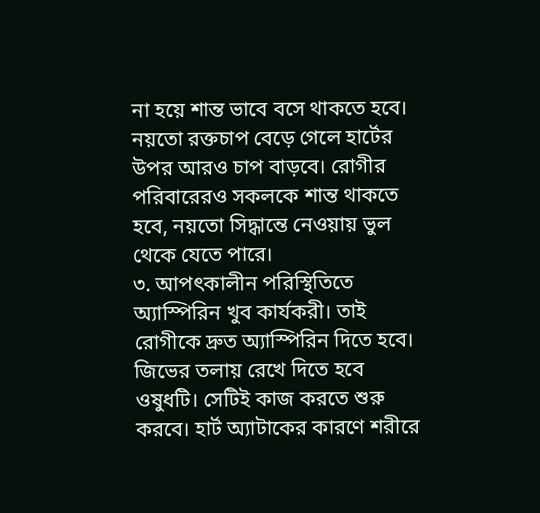না হয়ে শান্ত ভাবে বসে থাকতে হবে। নয়তো রক্তচাপ বেড়ে গেলে হার্টের উপর আরও চাপ বাড়বে। রোগীর পরিবারেরও সকলকে শান্ত থাকতে হবে, নয়তো সিদ্ধান্তে নেওয়ায় ভুল থেকে যেতে পারে।
৩. আপৎকালীন পরিস্থিতিতে অ্যাস্পিরিন খুব কার্যকরী। তাই রোগীকে দ্রুত অ্যাস্পিরিন দিতে হবে। জিভের তলায় রেখে দিতে হবে ওষুধটি। সেটিই কাজ করতে শুরু করবে। হার্ট অ্যাটাকের কারণে শরীরে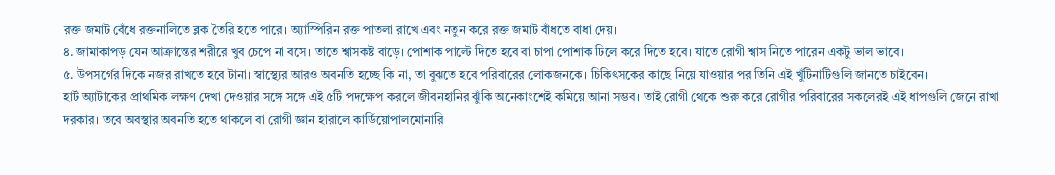রক্ত জমাট বেঁধে রক্তনালিতে ব্লক তৈরি হতে পারে। অ্যাস্পিরিন রক্ত পাতলা রাখে এবং নতুন করে রক্ত জমাট বাঁধতে বাধা দেয়।
৪. জামাকাপড় যেন আক্রান্তের শরীরে খুব চেপে না বসে। তাতে শ্বাসকষ্ট বাড়ে। পোশাক পাল্টে দিতে হবে বা চাপা পোশাক ঢিলে করে দিতে হবে। যাতে রোগী শ্বাস নিতে পারেন একটু ভাল ভাবে।
৫. উপসর্গের দিকে নজর রাখতে হবে টানা। স্বাস্থ্যের আরও অবনতি হচ্ছে কি না, তা বুঝতে হবে পরিবারের লোকজনকে। চিকিৎসকের কাছে নিয়ে যাওয়ার পর তিনি এই খুঁটিনাটিগুলি জানতে চাইবেন।
হার্ট অ্যাটাকের প্রাথমিক লক্ষণ দেখা দেওয়ার সঙ্গে সঙ্গে এই ৫টি পদক্ষেপ করলে জীবনহানির ঝুঁকি অনেকাংশেই কমিয়ে আনা সম্ভব। তাই রোগী থেকে শুরু করে রোগীর পরিবারের সকলেরই এই ধাপগুলি জেনে রাখা দরকার। তবে অবস্থার অবনতি হতে থাকলে বা রোগী জ্ঞান হারালে কার্ডিয়োপালমোনারি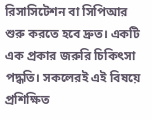রিসাসিটেশন বা সিপিআর শুরু করতে হবে দ্রুত। একটি এক প্রকার জরুরি চিকিৎসা পদ্ধতি। সকলেরই এই বিষয়ে প্রশিক্ষিত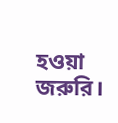হওয়া জরুরি।